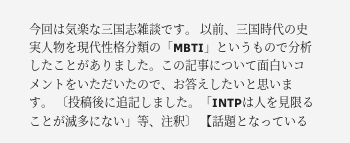今回は気楽な三国志雑談です。 以前、三国時代の史実人物を現代性格分類の「MBTI」というもので分析したことがありました。この記事について面白いコメントをいただいたので、お答えしたいと思います。 〔投稿後に追記しました。「INTPは人を見限ることが滅多にない」等、注釈〕 【話題となっている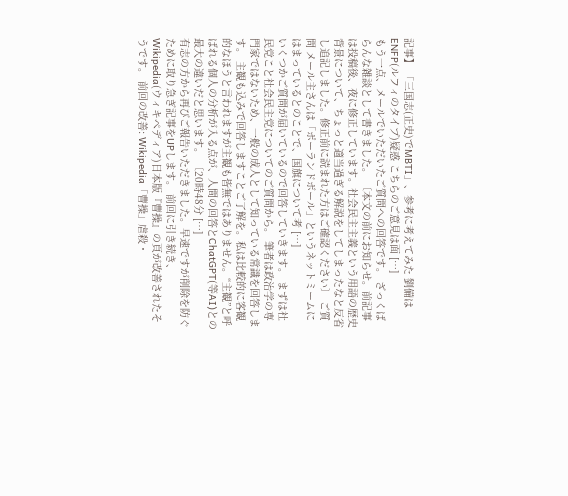記事】 「三国志(正史)でMBTI」、参考に考えてみた 劉備はENFP(ルフィのタイプ)疑惑 こちらのご意見は面 […]
もう一点、メールでいただいたご質問への回答です。 ざっくばらんな雑談として書きました。 〔本文の前にお知らせ。前記事は投稿後、夜に修正しています。社会民主主義という用語の歴史背景について、ちょっと適当過ぎる解説をしてしまったなと反省し追記しました。修正前に読まれた方はご確認ください〕 ご質問 メール主さんは「ポーランドボール」というネットミームにはまっているとのことで、国旗について考 […]
いくつかご質問が届いているので回答していきます。 まずは社民党こと社会民主党についてのご質問から。 筆者は政治学の専門家ではないため、一般の成人として知っている常識を回答します。 主観も込みで回答しますことご了解を。私は比較的に客観的なほうと言われますが主観も皆無ではありません。“主観”と呼ばれる個人の分析が入る点が、人間の回答とChatGPT(等AI)との最大の違いだと思います。 〔20時48分 […]
有志の方から再びご報告いただきました。早速ですが削除を防ぐために取り急ぎ記事をUPします。 前回に引き続き、Wikipedia(ウィキペディア)日本版『曹操』の頁が改善されたそうです。 前回の改善: Wikipedia「曹操」虐殺・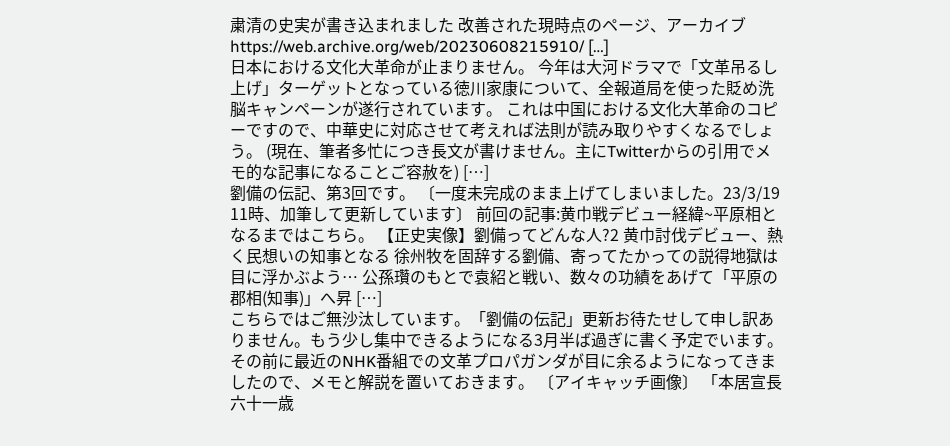粛清の史実が書き込まれました 改善された現時点のページ、アーカイブ https://web.archive.org/web/20230608215910/ […]
日本における文化大革命が止まりません。 今年は大河ドラマで「文革吊るし上げ」ターゲットとなっている徳川家康について、全報道局を使った貶め洗脳キャンペーンが遂行されています。 これは中国における文化大革命のコピーですので、中華史に対応させて考えれば法則が読み取りやすくなるでしょう。 (現在、筆者多忙につき長文が書けません。主にTwitterからの引用でメモ的な記事になることご容赦を) […]
劉備の伝記、第3回です。 〔一度未完成のまま上げてしまいました。23/3/19 11時、加筆して更新しています〕 前回の記事:黄巾戦デビュー経緯~平原相となるまではこちら。 【正史実像】劉備ってどんな人?2 黄巾討伐デビュー、熱く民想いの知事となる 徐州牧を固辞する劉備、寄ってたかっての説得地獄は目に浮かぶよう… 公孫瓚のもとで袁紹と戦い、数々の功績をあげて「平原の郡相(知事)」へ昇 […]
こちらではご無沙汰しています。「劉備の伝記」更新お待たせして申し訳ありません。もう少し集中できるようになる3月半ば過ぎに書く予定でいます。 その前に最近のNHK番組での文革プロパガンダが目に余るようになってきましたので、メモと解説を置いておきます。 〔アイキャッチ画像〕 「本居宣長六十一歳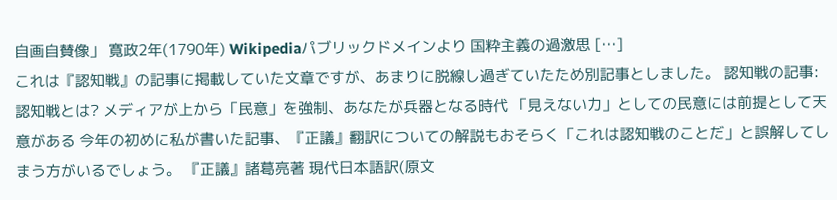自画自賛像」 寛政2年(1790年) Wikipediaパブリックドメインより 国粋主義の過激思 […]
これは『認知戦』の記事に掲載していた文章ですが、あまりに脱線し過ぎていたため別記事としました。 認知戦の記事: 認知戦とは? メディアが上から「民意」を強制、あなたが兵器となる時代 「見えない力」としての民意には前提として天意がある 今年の初めに私が書いた記事、『正議』翻訳についての解説もおそらく「これは認知戦のことだ」と誤解してしまう方がいるでしょう。 『正議』諸葛亮著 現代日本語訳(原文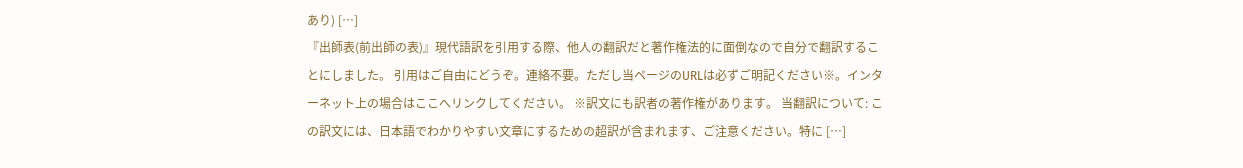あり) […]
『出師表(前出師の表)』現代語訳を引用する際、他人の翻訳だと著作権法的に面倒なので自分で翻訳することにしました。 引用はご自由にどうぞ。連絡不要。ただし当ページのURLは必ずご明記ください※。インターネット上の場合はここへリンクしてください。 ※訳文にも訳者の著作権があります。 当翻訳について: この訳文には、日本語でわかりやすい文章にするための超訳が含まれます、ご注意ください。特に […]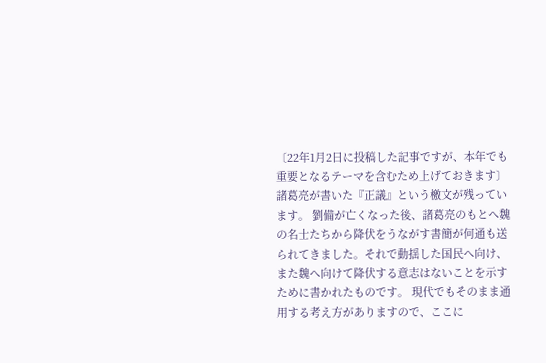〔22年1月2日に投稿した記事ですが、本年でも重要となるテーマを含むため上げておきます〕 諸葛亮が書いた『正議』という檄文が残っています。 劉備が亡くなった後、諸葛亮のもとへ魏の名士たちから降伏をうながす書簡が何通も送られてきました。それで動揺した国民へ向け、また魏へ向けて降伏する意志はないことを示すために書かれたものです。 現代でもそのまま通用する考え方がありますので、ここに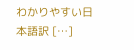わかりやすい日本語訳 […]